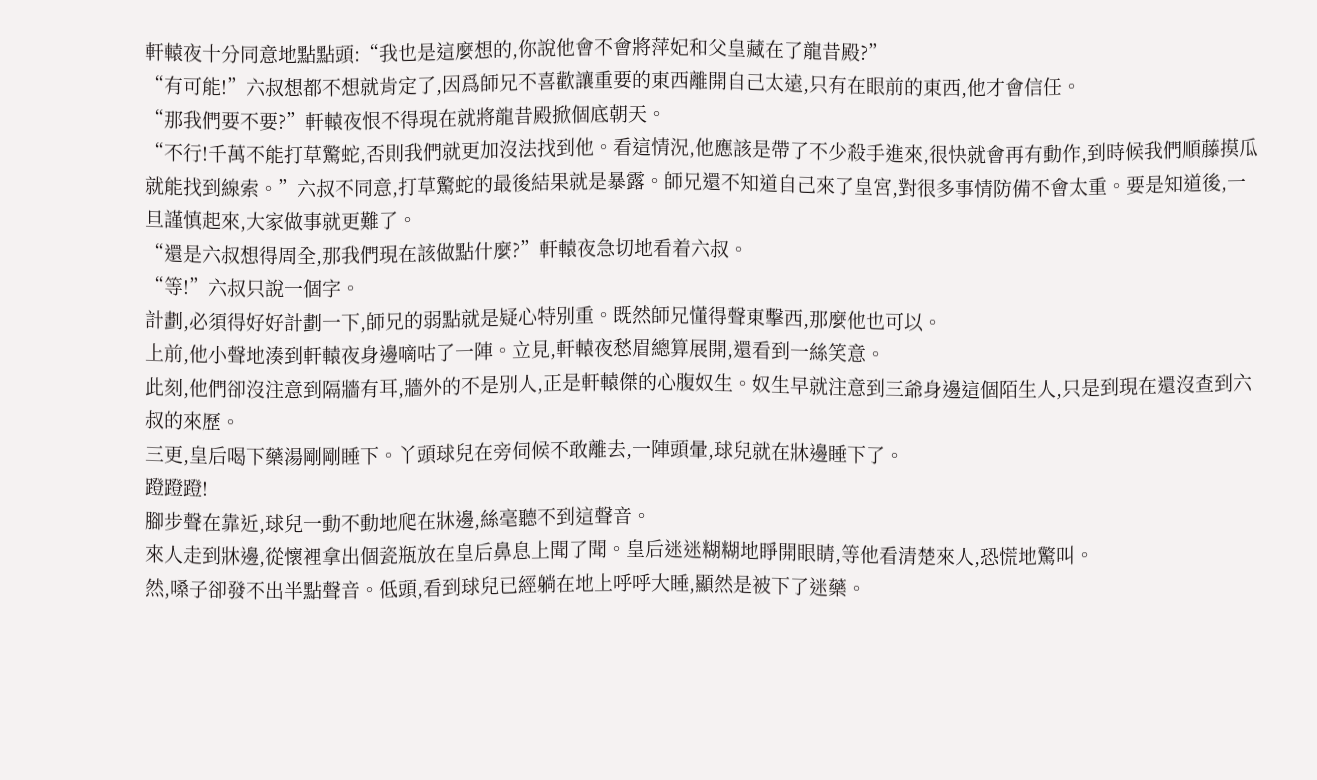軒轅夜十分同意地點點頭:“我也是這麼想的,你說他會不會將萍妃和父皇藏在了龍昔殿?”
“有可能!”六叔想都不想就肯定了,因爲師兄不喜歡讓重要的東西離開自己太遠,只有在眼前的東西,他才會信任。
“那我們要不要?”軒轅夜恨不得現在就將龍昔殿掀個底朝天。
“不行!千萬不能打草驚蛇,否則我們就更加沒法找到他。看這情況,他應該是帶了不少殺手進來,很快就會再有動作,到時候我們順藤摸瓜就能找到線索。”六叔不同意,打草驚蛇的最後結果就是暴露。師兄還不知道自己來了皇宮,對很多事情防備不會太重。要是知道後,一旦謹慎起來,大家做事就更難了。
“還是六叔想得周全,那我們現在該做點什麼?”軒轅夜急切地看着六叔。
“等!”六叔只說一個字。
計劃,必須得好好計劃一下,師兄的弱點就是疑心特別重。既然師兄懂得聲東擊西,那麼他也可以。
上前,他小聲地湊到軒轅夜身邊嘀咕了一陣。立見,軒轅夜愁眉總算展開,還看到一絲笑意。
此刻,他們卻沒注意到隔牆有耳,牆外的不是別人,正是軒轅傑的心腹奴生。奴生早就注意到三爺身邊這個陌生人,只是到現在還沒查到六叔的來歷。
三更,皇后喝下藥湯剛剛睡下。丫頭球兒在旁伺候不敢離去,一陣頭暈,球兒就在牀邊睡下了。
蹬蹬蹬!
腳步聲在靠近,球兒一動不動地爬在牀邊,絲毫聽不到這聲音。
來人走到牀邊,從懷裡拿出個瓷瓶放在皇后鼻息上聞了聞。皇后迷迷糊糊地睜開眼睛,等他看清楚來人,恐慌地驚叫。
然,嗓子卻發不出半點聲音。低頭,看到球兒已經躺在地上呼呼大睡,顯然是被下了迷藥。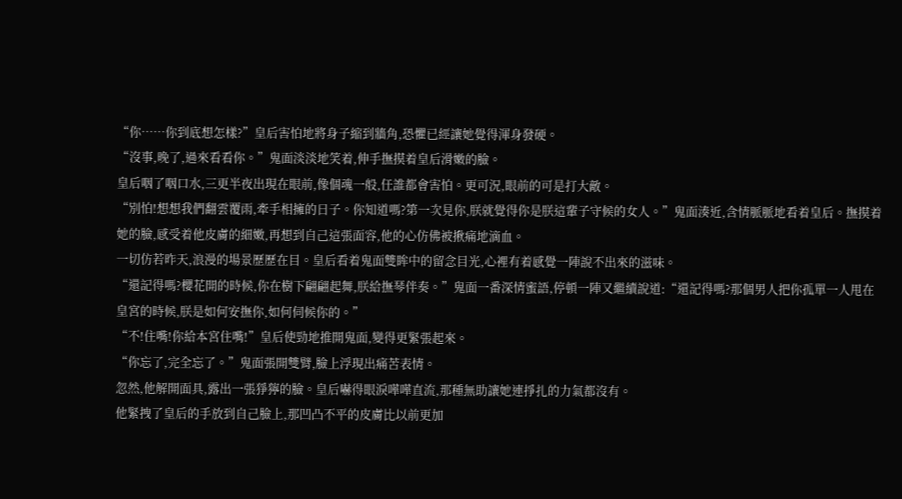“你……你到底想怎樣?”皇后害怕地將身子縮到牆角,恐懼已經讓她覺得渾身發硬。
“沒事,晚了,過來看看你。”鬼面淡淡地笑着,伸手撫摸着皇后滑嫩的臉。
皇后咽了咽口水,三更半夜出現在眼前,像個魂一般,任誰都會害怕。更可況,眼前的可是打大敵。
“別怕!想想我們翻雲覆雨,牽手相擁的日子。你知道嗎?第一次見你,朕就覺得你是朕這輩子守候的女人。”鬼面湊近,含情脈脈地看着皇后。撫摸着她的臉,感受着他皮膚的細嫩,再想到自己這張面容,他的心仿佛被揪痛地滴血。
一切仿若昨天,浪漫的場景歷歷在目。皇后看着鬼面雙眸中的留念目光,心裡有着感覺一陣說不出來的滋味。
“還記得嗎?櫻花開的時候,你在樹下翩翩起舞,朕給撫琴伴奏。”鬼面一番深情蜜語,停頓一陣又繼續說道:“還記得嗎?那個男人把你孤單一人甩在皇宮的時候,朕是如何安撫你,如何伺候你的。”
“不!住嘴!你給本宮住嘴!”皇后使勁地推開鬼面,變得更緊張起來。
“你忘了,完全忘了。”鬼面張開雙臂,臉上浮現出痛苦表情。
忽然,他解開面具,露出一張猙獰的臉。皇后嚇得眼淚嘩嘩直流,那種無助讓她連掙扎的力氣都沒有。
他緊拽了皇后的手放到自己臉上,那凹凸不平的皮膚比以前更加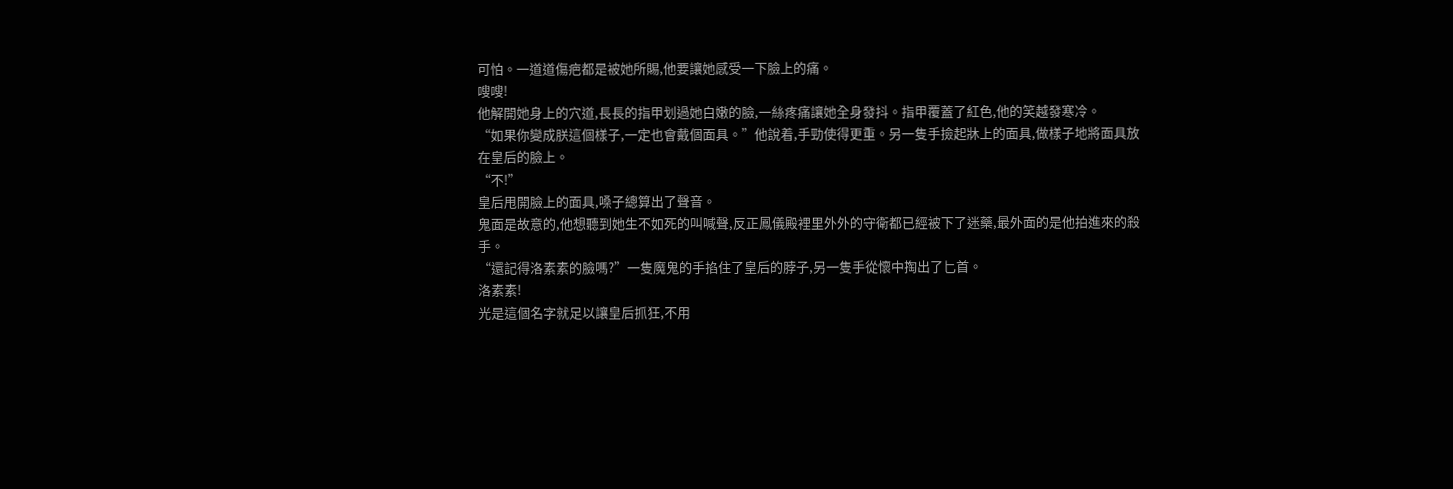可怕。一道道傷疤都是被她所賜,他要讓她感受一下臉上的痛。
嗖嗖!
他解開她身上的穴道,長長的指甲划過她白嫩的臉,一絲疼痛讓她全身發抖。指甲覆蓋了紅色,他的笑越發寒冷。
“如果你變成朕這個樣子,一定也會戴個面具。”他說着,手勁使得更重。另一隻手撿起牀上的面具,做樣子地將面具放在皇后的臉上。
“不!”
皇后甩開臉上的面具,嗓子總算出了聲音。
鬼面是故意的,他想聽到她生不如死的叫喊聲,反正鳳儀殿裡里外外的守衛都已經被下了迷藥,最外面的是他拍進來的殺手。
“還記得洛素素的臉嗎?”一隻魔鬼的手掐住了皇后的脖子,另一隻手從懷中掏出了匕首。
洛素素!
光是這個名字就足以讓皇后抓狂,不用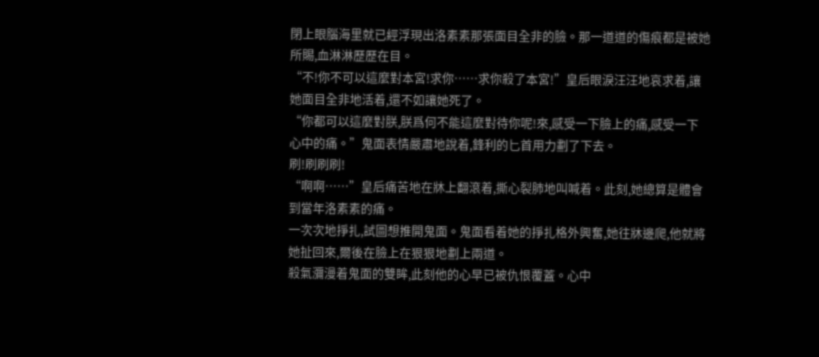閉上眼腦海里就已經浮現出洛素素那張面目全非的臉。那一道道的傷痕都是被她所賜,血淋淋歷歷在目。
“不!你不可以這麼對本宮!求你……求你殺了本宮!”皇后眼淚汪汪地哀求着,讓她面目全非地活着,還不如讓她死了。
“你都可以這麼對朕,朕爲何不能這麼對待你呢!來,感受一下臉上的痛,感受一下心中的痛。”鬼面表情嚴肅地說着,鋒利的匕首用力劃了下去。
刷!刷刷刷!
“啊啊……”皇后痛苦地在牀上翻滾着,撕心裂肺地叫喊着。此刻,她總算是體會到當年洛素素的痛。
一次次地掙扎,試圖想推開鬼面。鬼面看着她的掙扎格外興奮,她往牀邊爬,他就將她扯回來,爾後在臉上在狠狠地劃上兩道。
殺氣瀰漫着鬼面的雙眸,此刻他的心早已被仇恨覆蓋。心中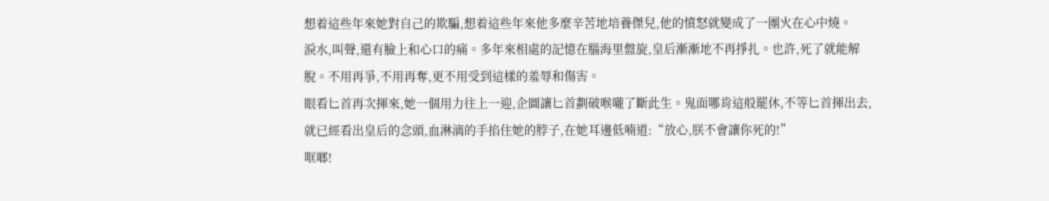想着這些年來她對自己的欺騙,想着這些年來他多麼辛苦地培養傑兒,他的憤怒就變成了一團火在心中燒。
淚水,叫聲,還有臉上和心口的痛。多年來相處的記憶在腦海里盤旋,皇后漸漸地不再掙扎。也許,死了就能解脫。不用再爭,不用再奪,更不用受到這樣的羞辱和傷害。
眼看匕首再次揮來,她一個用力往上一迎,企圖讓匕首劃破喉嚨了斷此生。鬼面哪肯這般罷休,不等匕首揮出去,就已經看出皇后的念頭,血淋漓的手掐住她的脖子,在她耳邊低喃道:“放心,朕不會讓你死的!”
哐啷!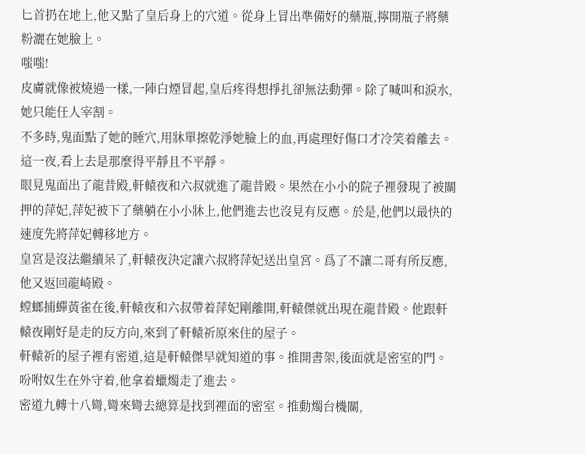匕首扔在地上,他又點了皇后身上的穴道。從身上冒出準備好的藥瓶,擰開瓶子將藥粉灑在她臉上。
嗤嗤!
皮膚就像被燒過一樣,一陣白煙冒起,皇后疼得想掙扎卻無法動彈。除了喊叫和淚水,她只能任人宰割。
不多時,鬼面點了她的睡穴,用牀單擦乾淨她臉上的血,再處理好傷口才冷笑着離去。
這一夜,看上去是那麼得平靜且不平靜。
眼見鬼面出了龍昔殿,軒轅夜和六叔就進了龍昔殿。果然在小小的院子裡發現了被關押的萍妃,萍妃被下了藥躺在小小牀上,他們進去也沒見有反應。於是,他們以最快的速度先將萍妃轉移地方。
皇宮是沒法繼續呆了,軒轅夜決定讓六叔將萍妃送出皇宮。爲了不讓二哥有所反應,他又返回龍崎殿。
螳螂捕蟬黃雀在後,軒轅夜和六叔帶着萍妃剛離開,軒轅傑就出現在龍昔殿。他跟軒轅夜剛好是走的反方向,來到了軒轅祈原來住的屋子。
軒轅祈的屋子裡有密道,這是軒轅傑早就知道的事。推開書架,後面就是密室的門。吩咐奴生在外守着,他拿着蠟燭走了進去。
密道九轉十八彎,彎來彎去總算是找到裡面的密室。推動燭台機關,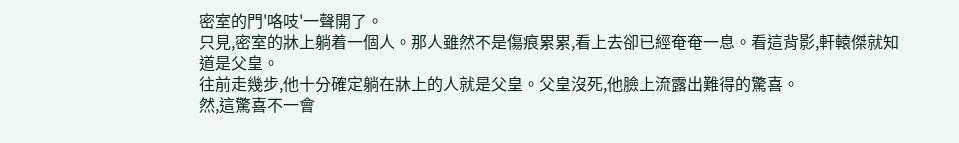密室的門'咯吱'一聲開了。
只見,密室的牀上躺着一個人。那人雖然不是傷痕累累,看上去卻已經奄奄一息。看這背影,軒轅傑就知道是父皇。
往前走幾步,他十分確定躺在牀上的人就是父皇。父皇沒死,他臉上流露出難得的驚喜。
然,這驚喜不一會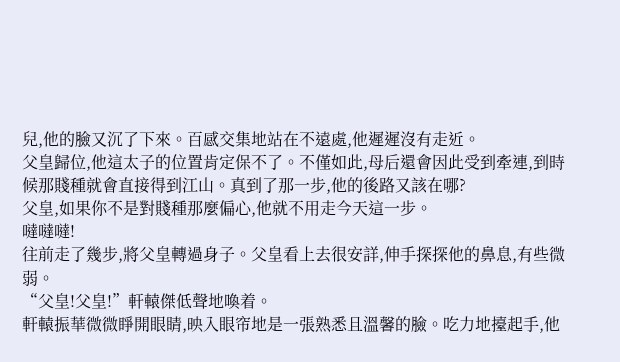兒,他的臉又沉了下來。百感交集地站在不遠處,他遲遲沒有走近。
父皇歸位,他這太子的位置肯定保不了。不僅如此,母后還會因此受到牽連,到時候那賤種就會直接得到江山。真到了那一步,他的後路又該在哪?
父皇,如果你不是對賤種那麼偏心,他就不用走今天這一步。
噠噠噠!
往前走了幾步,將父皇轉過身子。父皇看上去很安詳,伸手探探他的鼻息,有些微弱。
“父皇!父皇!”軒轅傑低聲地喚着。
軒轅振華微微睜開眼睛,映入眼帘地是一張熟悉且溫馨的臉。吃力地擡起手,他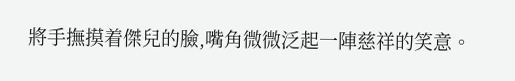將手撫摸着傑兒的臉,嘴角微微泛起一陣慈祥的笑意。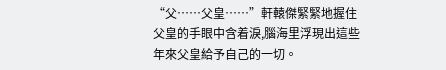“父……父皇……”軒轅傑緊緊地握住父皇的手眼中含着淚,腦海里浮現出這些年來父皇給予自己的一切。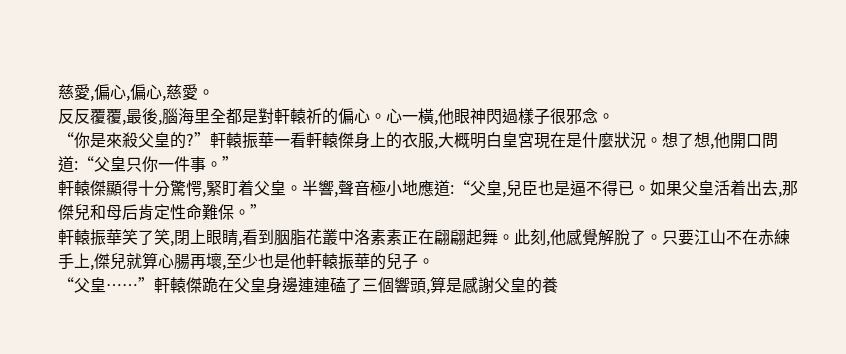慈愛,偏心,偏心,慈愛。
反反覆覆,最後,腦海里全都是對軒轅祈的偏心。心一橫,他眼神閃過樣子很邪念。
“你是來殺父皇的?”軒轅振華一看軒轅傑身上的衣服,大概明白皇宮現在是什麼狀況。想了想,他開口問道:“父皇只你一件事。”
軒轅傑顯得十分驚愕,緊盯着父皇。半響,聲音極小地應道:“父皇,兒臣也是逼不得已。如果父皇活着出去,那傑兒和母后肯定性命難保。”
軒轅振華笑了笑,閉上眼睛,看到胭脂花叢中洛素素正在翩翩起舞。此刻,他感覺解脫了。只要江山不在赤練手上,傑兒就算心腸再壞,至少也是他軒轅振華的兒子。
“父皇……”軒轅傑跪在父皇身邊連連磕了三個響頭,算是感謝父皇的養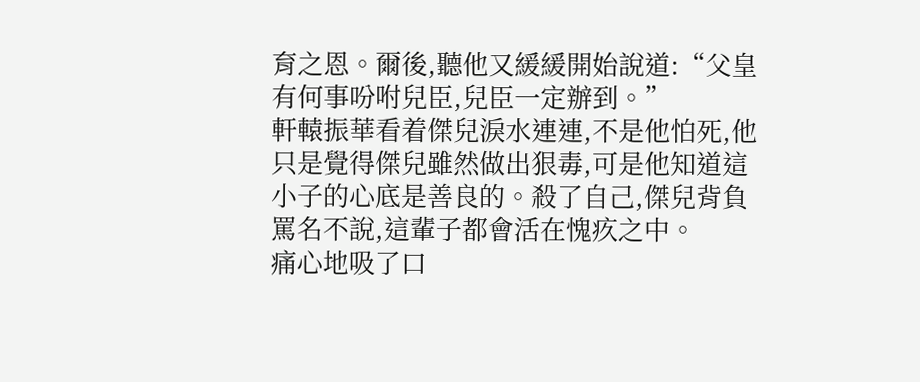育之恩。爾後,聽他又緩緩開始說道:“父皇有何事吩咐兒臣,兒臣一定辦到。”
軒轅振華看着傑兒淚水連連,不是他怕死,他只是覺得傑兒雖然做出狠毒,可是他知道這小子的心底是善良的。殺了自己,傑兒背負罵名不說,這輩子都會活在愧疚之中。
痛心地吸了口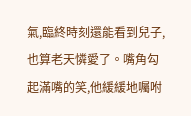氣,臨終時刻還能看到兒子,也算老天憐愛了。嘴角勾起滿嘴的笑,他緩緩地囑咐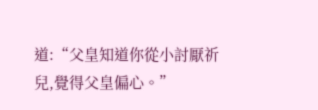道:“父皇知道你從小討厭祈兒,覺得父皇偏心。”